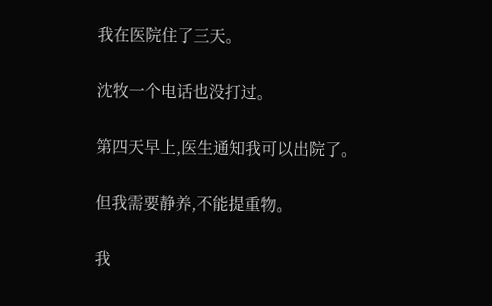我在医院住了三天。

沈牧一个电话也没打过。

第四天早上,医生通知我可以出院了。

但我需要静养,不能提重物。

我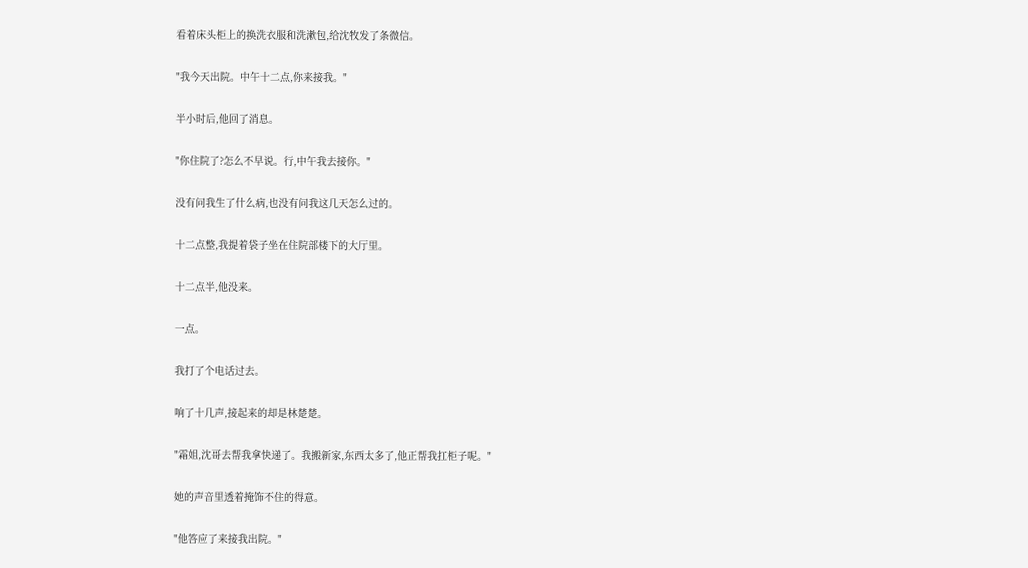看着床头柜上的换洗衣服和洗漱包,给沈牧发了条微信。

"我今天出院。中午十二点,你来接我。"

半小时后,他回了消息。

"你住院了?怎么不早说。行,中午我去接你。"

没有问我生了什么病,也没有问我这几天怎么过的。

十二点整,我提着袋子坐在住院部楼下的大厅里。

十二点半,他没来。

一点。

我打了个电话过去。

响了十几声,接起来的却是林楚楚。

"霜姐,沈哥去帮我拿快递了。我搬新家,东西太多了,他正帮我扛柜子呢。"

她的声音里透着掩饰不住的得意。

"他答应了来接我出院。"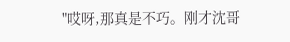"哎呀,那真是不巧。刚才沈哥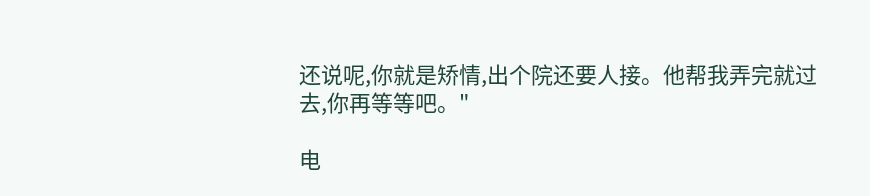还说呢,你就是矫情,出个院还要人接。他帮我弄完就过去,你再等等吧。"

电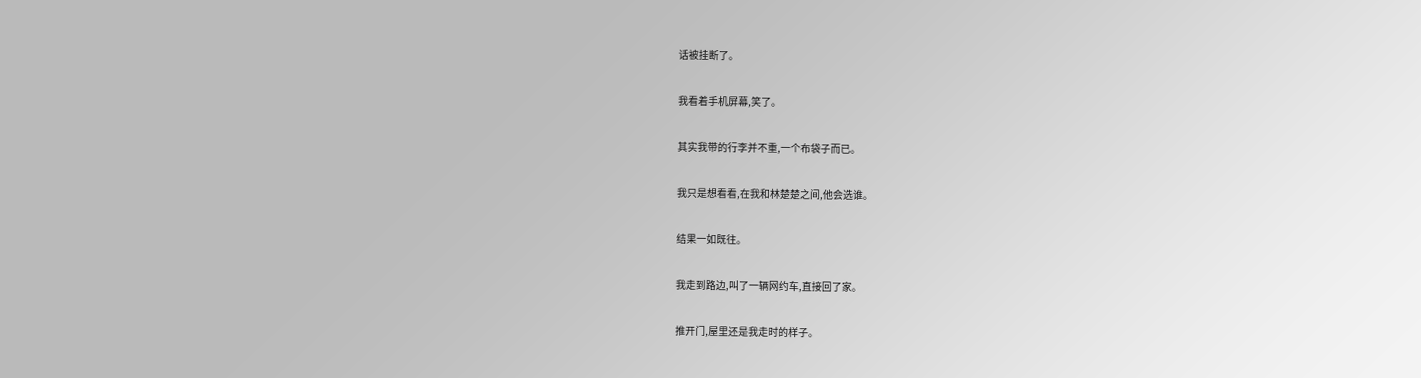话被挂断了。

我看着手机屏幕,笑了。

其实我带的行李并不重,一个布袋子而已。

我只是想看看,在我和林楚楚之间,他会选谁。

结果一如既往。

我走到路边,叫了一辆网约车,直接回了家。

推开门,屋里还是我走时的样子。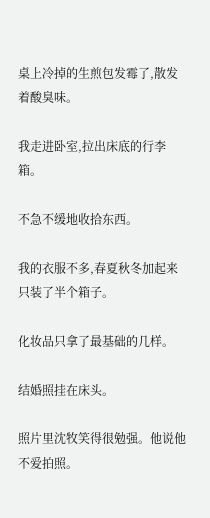桌上冷掉的生煎包发霉了,散发着酸臭味。

我走进卧室,拉出床底的行李箱。

不急不缓地收拾东西。

我的衣服不多,春夏秋冬加起来只装了半个箱子。

化妆品只拿了最基础的几样。

结婚照挂在床头。

照片里沈牧笑得很勉强。他说他不爱拍照。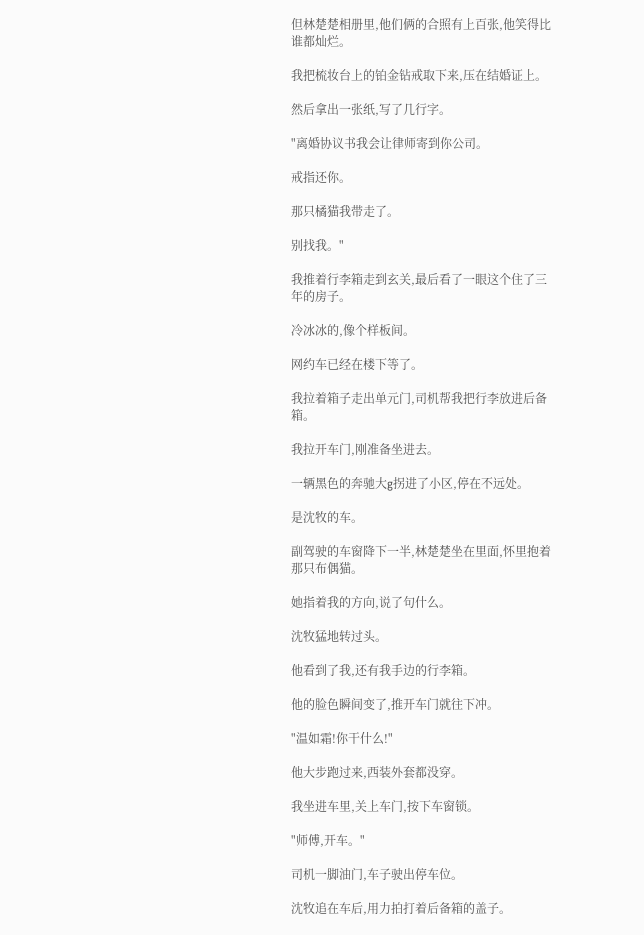但林楚楚相册里,他们俩的合照有上百张,他笑得比谁都灿烂。

我把梳妆台上的铂金钻戒取下来,压在结婚证上。

然后拿出一张纸,写了几行字。

"离婚协议书我会让律师寄到你公司。

戒指还你。

那只橘猫我带走了。

别找我。"

我推着行李箱走到玄关,最后看了一眼这个住了三年的房子。

冷冰冰的,像个样板间。

网约车已经在楼下等了。

我拉着箱子走出单元门,司机帮我把行李放进后备箱。

我拉开车门,刚准备坐进去。

一辆黑色的奔驰大g拐进了小区,停在不远处。

是沈牧的车。

副驾驶的车窗降下一半,林楚楚坐在里面,怀里抱着那只布偶猫。

她指着我的方向,说了句什么。

沈牧猛地转过头。

他看到了我,还有我手边的行李箱。

他的脸色瞬间变了,推开车门就往下冲。

"温如霜!你干什么!"

他大步跑过来,西装外套都没穿。

我坐进车里,关上车门,按下车窗锁。

"师傅,开车。"

司机一脚油门,车子驶出停车位。

沈牧追在车后,用力拍打着后备箱的盖子。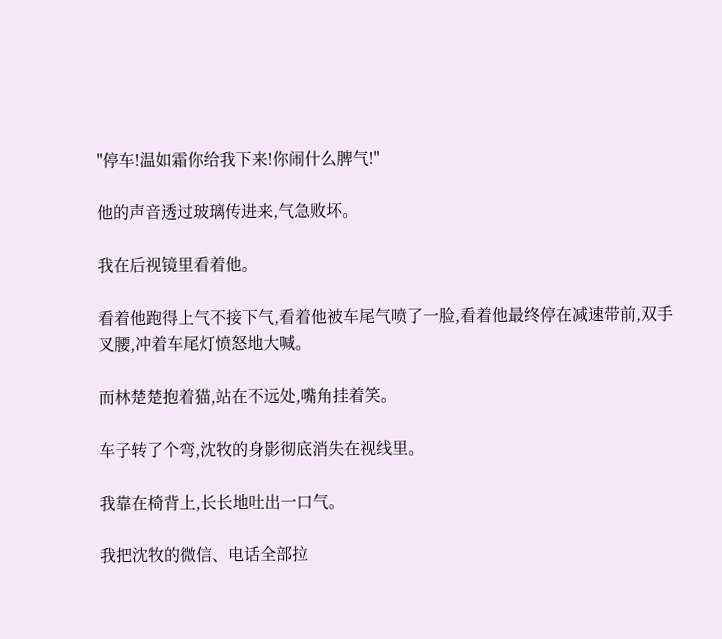"停车!温如霜你给我下来!你闹什么脾气!"

他的声音透过玻璃传进来,气急败坏。

我在后视镜里看着他。

看着他跑得上气不接下气,看着他被车尾气喷了一脸,看着他最终停在减速带前,双手叉腰,冲着车尾灯愤怒地大喊。

而林楚楚抱着猫,站在不远处,嘴角挂着笑。

车子转了个弯,沈牧的身影彻底消失在视线里。

我靠在椅背上,长长地吐出一口气。

我把沈牧的微信、电话全部拉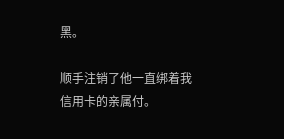黑。

顺手注销了他一直绑着我信用卡的亲属付。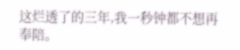这烂透了的三年,我一秒钟都不想再奉陪。